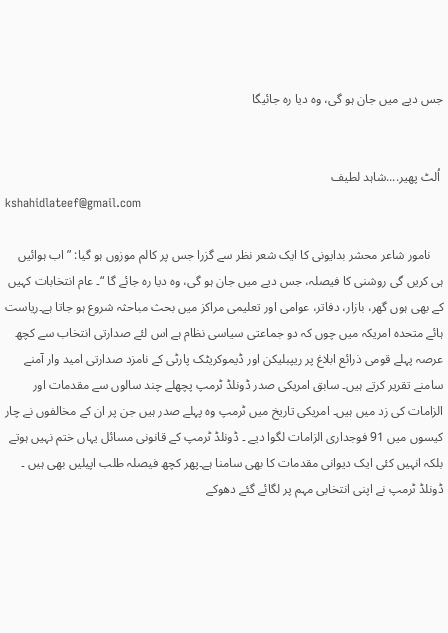جس دیے میں جان ہو گی، وہ دیا رہ جائیگا


 اُلٹ پھیر....شاہد لطیف
kshahidlateef@gmail.com

    نامور شاعر محشر بدایونی کا ایک شعر نظر سے گزرا جس پر کالم موزوں ہو گیا: ” اب ہوائیں ہی کریں گی روشنی کا فیصلہ، جس دیے میں جان ہو گی، وہ دیا رہ جائے گا “۔ عام انتخابات کہیں کے بھی ہوں گھر، بازار، دفاتر، عوامی اور تعلیمی مراکز میں بحث مباحثہ شروع ہو جاتا ہے۔ریاست ہائے متحدہ امریکہ میں چوں کہ دو جماعتی سیاسی نظام ہے اس لئے صدارتی انتخاب سے کچھ عرصہ پہلے قومی ذرائع ابلاغ پر ریپبلیکن اور ڈیموکریٹک پارٹی کے نامزد صدارتی امید وار آمنے سامنے تقریر کرتے ہیں۔ سابق امریکی صدر ڈونلڈ ٹرمپ پچھلے چند سالوں سے مقدمات اور الزامات کی زد میں ہیں۔ امریکی تاریخ میں ٹرمپ وہ پہلے صدر ہیں جن پر ان کے مخالفوں نے چار کیسوں میں 91 فوجداری الزامات لگوا دیے ۔ ڈونلڈ ٹرمپ کے قانونی مسائل یہاں ختم نہیں ہوتے بلکہ انہیں کئی ایک دیوانی مقدمات کا بھی سامنا ہے۔پھر کچھ فیصلہ طلب اپیلیں بھی ہیں ۔ ڈونلڈ ٹرمپ نے اپنی انتخابی مہم پر لگائے گئے دھوکے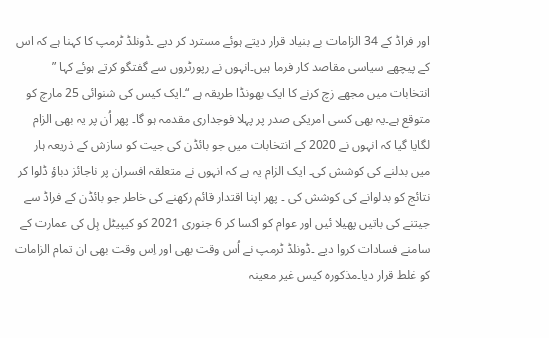اور فراڈ کے 34 الزامات بے بنیاد قرار دیتے ہوئے مسترد کر دیے ۔ڈونلڈ ٹرمپ کا کہنا ہے کہ اس کے پیچھے سیاسی مقاصد کار فرما ہیں۔انہوں نے رپورٹروں سے گفتگو کرتے ہوئے کہا ” انتخابات میں مجھے زچ کرنے کا ایک بھونڈا طریقہ ہے “۔ایک کیس کی شنوائی 25 مارچ کو متوقع ہے۔یہ بھی کسی امریکی صدر پر پہلا فوجداری مقدمہ ہو گا۔ پھر اُن پر یہ بھی الزام لگایا گیا کہ انہوں نے 2020 کے انتخابات میں جو بائڈن کی جیت کو سازش کے ذریعہ ہار میں بدلنے کی کوشش کی۔ ایک الزام یہ ہے کہ انہوں نے متعلقہ افسران پر ناجائز دباؤ ڈلوا کر نتائج کو بدلوانے کی کوشش کی ۔ پھر اپنا اقتدار قائم رکھنے کی خاطر جو بائڈن کے فراڈ سے جیتنے کی باتیں پھیلا ئیں اور عوام کو اکسا کر 6 جنوری 2021 کو کیپیٹل ہِل کی عمارت کے سامنے فسادات کروا دیے ۔ڈونلڈ ٹرمپ نے اُس وقت بھی اور اِس وقت بھی ان تمام الزامات کو غلط قرار دیا۔مذکورہ کیس غیر معینہ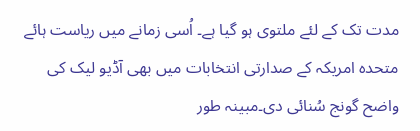مدت تک کے لئے ملتوی ہو گیا ہے۔ اُسی زمانے میں ریاست ہائے متحدہ امریکہ کے صدارتی انتخابات میں بھی آڈیو لیک کی واضح گونج سُنائی دی۔مبینہ طور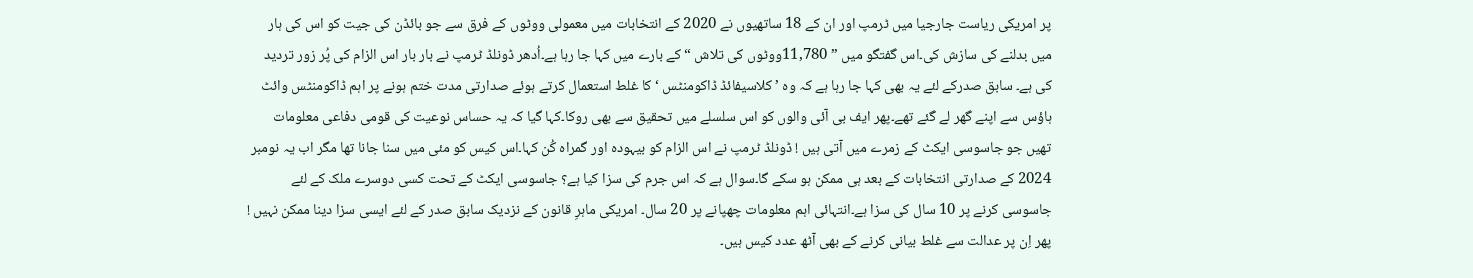پر امریکی ریاست جارجیا میں ٹرمپ اور ان کے 18 ساتھیوں نے 2020 کے انتخابات میں معمولی ووٹوں کے فرق سے جو بائڈن کی جیت کو اس کی ہار میں بدلنے کی سازش کی۔اس گفتگو میں ” 11,780ووٹوں کی تلاش “ کے بارے میں کہا جا رہا ہے۔اُدھر ڈونلڈ ٹرمپ نے بار بار اس الزام کی پُر زور تردید کی ہے۔ سابق صدرکے لئے یہ بھی کہا جا رہا ہے کہ وہ ’ کلاسیفائڈ ڈاکومنٹس ‘ کا غلط استعمال کرتے ہوئے صدارتی مدت ختم ہونے پر اہم ڈاکومنٹس وائٹ ہاؤس سے اپنے گھر لے گئے تھے۔پھر ایف بی آئی والوں کو اس سلسلے میں تحقیق سے بھی روکا۔کہا گیا کہ یہ حساس نوعیت کی قومی دفاعی معلومات تھیں جو جاسوسی ایکٹ کے زمرے میں آتی ہیں ! ڈونلڈ ٹرمپ نے اس الزام کو بیہودہ اور گمراہ کُن کہا۔اس کیس کو مئی میں سنا جانا تھا مگر اب یہ نومبر 2024 کے صدارتی انتخابات کے بعد ہی ممکن ہو سکے گا۔سوال ہے کہ اس جرم کی سزا کیا ہے؟ جاسوسی ایکٹ کے تحت کسی دوسرے ملک کے لئے جاسوسی کرنے پر 10 سال کی سزا ہے۔انتہائی اہم معلومات چھپانے پر 20 سال۔ امریکی ماہرِ قانون کے نزدیک سابق صدر کے لئے ایسی سزا دینا ممکن نہیں ! پھر اِن پر عدالت سے غلط بیانی کرنے کے بھی آٹھ عدد کیس ہیں۔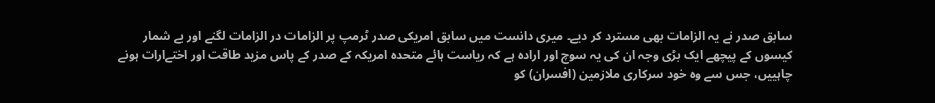سابق صدر نے یہ الزامات بھی مسترد کر دیے۔ میری دانست میں سابق امریکی صدر ٹرمپ پر الزامات در الزامات لگنے اور بے شمار کیسوں کے پیچھے ایک بڑی وجہ ان کی یہ سوچ اور ارادہ ہے کہ ریاست ہائے متحدہ امریکہ کے صدر کے پاس مزید طاقت اور اختےارات ہونے چاہییں، جس سے وہ خود سرکاری ملازمین (افسران) کو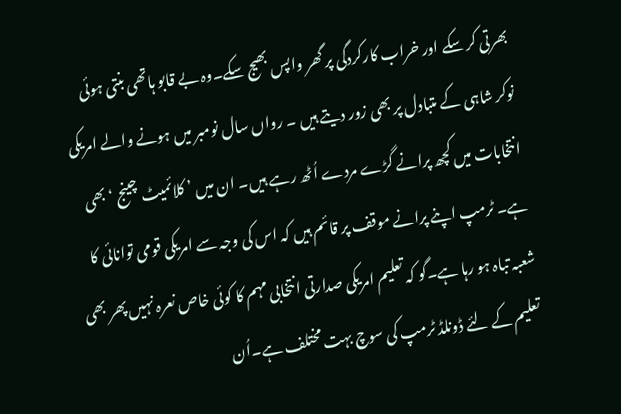بھرتی کر سکے اور خراب کارکردگی پر گھر واپس بھیج سکے۔وہ بے قابو ہاتھی بنتی ہوئی نوکر شاہی کے متبادل پر بھی زور دیتے ہیں ۔ رواں سال نومبر میں ہونے والے امریکی انتخابات میں کچھ پرانے گڑے مردے اُٹھ رہے ہیں۔ ان میں ’ کلائمیٹ چینج ‘ بھی ہے۔ ٹرمپ اپنے پرانے موقف پر قائم ہیں کہ اس کی وجہ سے امریکی قومی توانائی کا شعبہ تباہ ہو رہا ہے۔گو کہ تعلیم امریکی صدارتی انتخابی مہم کا کوئی خاص نعرہ نہیں پھر بھی تعلیم کے لئے ڈونلڈ ٹرمپ کی سوچ بہت مختلف ہے۔اُن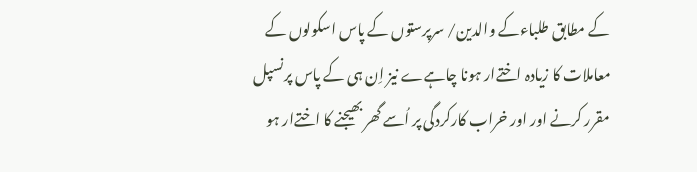کے مطابق طلباءکے والدین/ سرپرستوں کے پاس اسکولوں کے معاملات کا زیادہ اختےار ہونا چاہےے نیز اِن ہی کے پاس پرنسپل مقرر کرنے اور اور خراب کارکردگی پر اُسے گھر بھیجنے کا اختےار ہو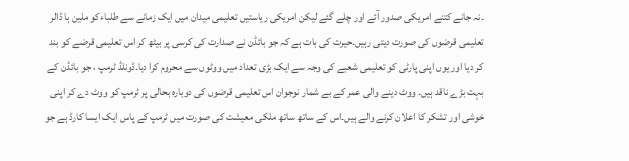۔نہ جانے کتنے امریکی صدور آئے اور چلے گئے لیکن امریکی ریاستیں تعلیمی میدان میں ایک زمانے سے طلباءکو ملین ہا ڈالر تعلیمی قرضوں کی صورت دیتی رہیں۔حیرت کی بات ہے کہ جو بائڈن نے صدارت کی کرسی پر بیٹھ کر اس تعلیمی قرضے کو بند کر دیا اور یوں اپنی پارٹی کو تعلیمی شعبے کی وجہ سے ایک بڑی تعداد میں ووٹوں سے محروم کرا دیا۔ڈونلڈ ٹرمپ ، جو بائڈن کے بہت بڑے ناقد ہیں۔ ووٹ دینے والی عمر کے بے شمار نوجوان اس تعلیمی قرضوں کی دوبارہ بحالی پر ٹرمپ کو ووٹ دے کر اپنی خوشی اور تشکر کا اعلان کرنے والے ہیں۔اس کے ساتھ ساتھ ملکی معیشت کی صورت میں ٹرمپ کے پاس ایک ایسا کارڈ ہے جو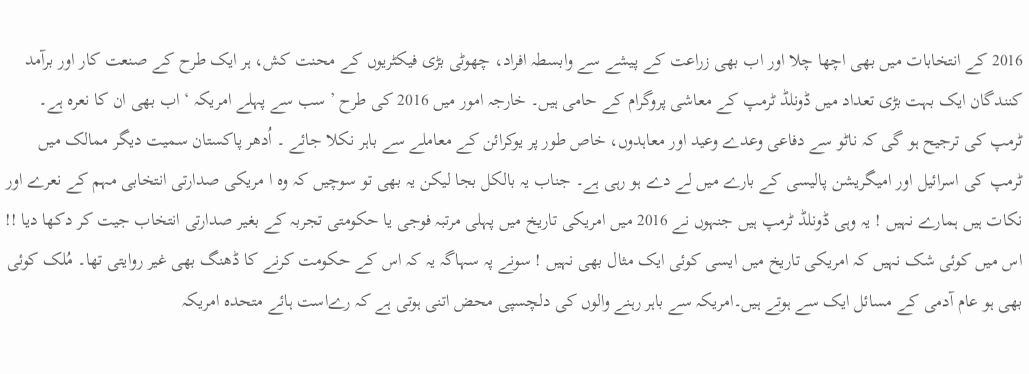2016 کے انتخابات میں بھی اچھا چلا اور اب بھی زراعت کے پیشے سے وابسطہ افراد، چھوٹی بڑی فیکٹریوں کے محنت کش، ہر ایک طرح کے صنعت کار اور برآمد کنندگان ایک بہت بڑی تعداد میں ڈونلڈ ٹرمپ کے معاشی پروگرام کے حامی ہیں۔ خارجہ امور میں 2016 کی طرح ’ سب سے پہلے امریکہ ‘ اب بھی ان کا نعرہ ہے۔ ٹرمپ کی ترجیح ہو گی کہ ناٹو سے دفاعی وعدے وعید اور معاہدوں، خاص طور پر یوکرائن کے معاملے سے باہر نکلا جائے ۔ اُدھر پاکستان سمیت دیگر ممالک میں ٹرمپ کی اسرائیل اور امیگریشن پالیسی کے بارے میں لے دے ہو رہی ہے۔ جناب یہ بالکل بجا لیکن یہ بھی تو سوچیں کہ وہ ا مریکی صدارتی انتخابی مہم کے نعرے اور نکات ہیں ہمارے نہیں ! یہ وہی ڈونلڈ ٹرمپ ہیں جنہوں نے 2016 میں امریکی تاریخ میں پہلی مرتبہ فوجی یا حکومتی تجربہ کے بغیر صدارتی انتخاب جیت کر دکھا دیا !! اس میں کوئی شک نہیں کہ امریکی تاریخ میں ایسی کوئی ایک مثال بھی نہیں ! سونے پہ سہاگہ یہ کہ اس کے حکومت کرنے کا ڈھنگ بھی غیر روایتی تھا۔ مُلک کوئی بھی ہو عام آدمی کے مسائل ایک سے ہوتے ہیں۔امریکہ سے باہر رہنے والوں کی دلچسپی محض اتنی ہوتی ہے کہ رےاست ہائے متحدہ امریکہ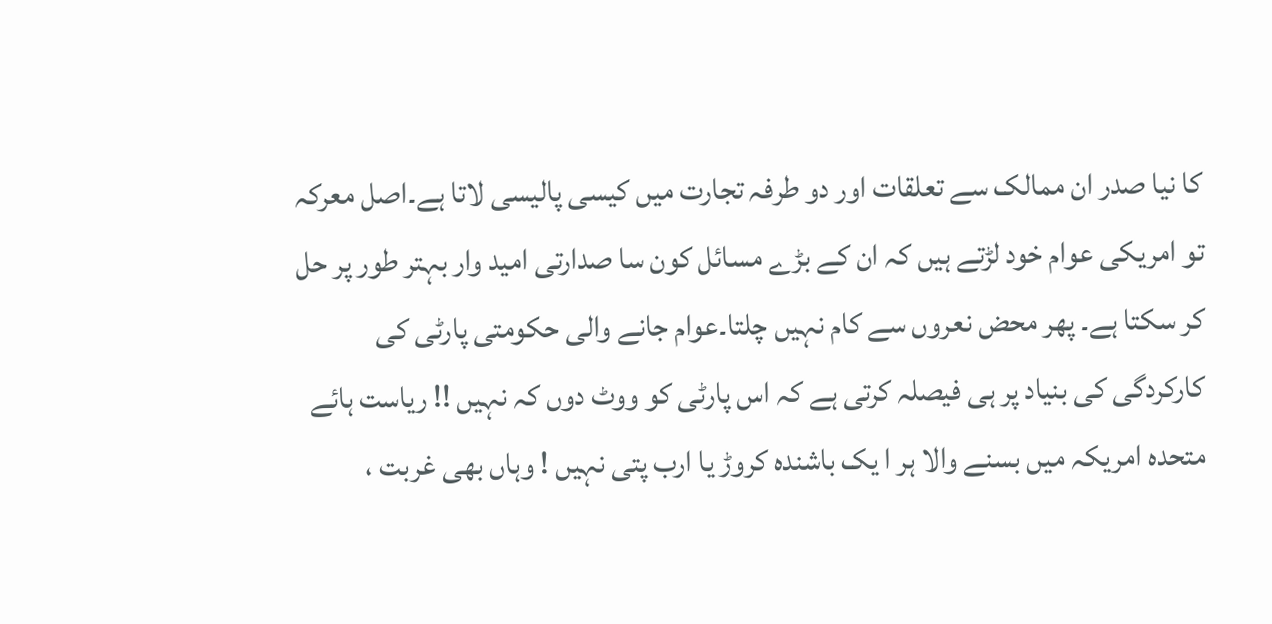کا نیا صدر ان ممالک سے تعلقات اور دو طرفہ تجارت میں کیسی پالیسی لاتا ہے۔اصل معرکہ تو امریکی عوام خود لڑتے ہیں کہ ان کے بڑے مسائل کون سا صدارتی امید وار بہتر طور پر حل کر سکتا ہے۔ پھر محض نعروں سے کام نہیں چلتا۔عوام جانے والی حکومتی پارٹی کی کارکردگی کی بنیاد پر ہی فیصلہ کرتی ہے کہ اس پارٹی کو ووٹ دوں کہ نہیں !! ریاست ہائے متحدہ امریکہ میں بسنے والا ہر ا یک باشندہ کروڑ یا ارب پتی نہیں ! وہاں بھی غربت ،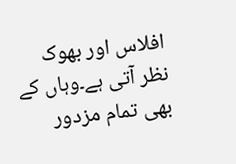افلاس اور بھوک نظر آتی ہے۔وہاں کے بھی تمام مزدور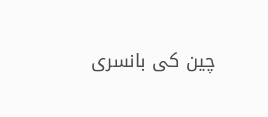چین کی بانسری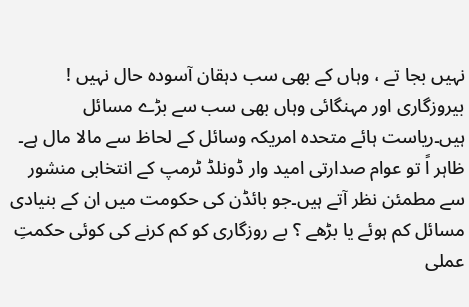نہیں بجا تے ، وہاں کے بھی سب دہقان آسودہ حال نہیں ! بیروزگاری اور مہنگائی وہاں بھی سب سے بڑے مسائل ہیں۔ریاست ہائے متحدہ امریکہ وسائل کے لحاظ سے مالا مال ہے۔ ظاہر اً تو عوام صدارتی امید وار ڈونلڈ ٹرمپ کے انتخابی منشور سے مطمئن نظر آتے ہیں۔جو بائڈن کی حکومت میں ان کے بنیادی مسائل کم ہوئے یا بڑھے ؟ بے روزگاری کو کم کرنے کی کوئی حکمتِ عملی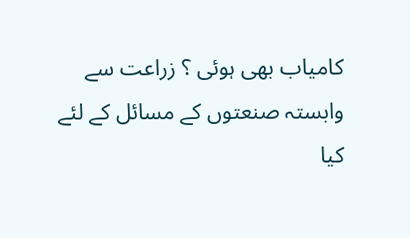کامیاب بھی ہوئی ؟ زراعت سے وابستہ صنعتوں کے مسائل کے لئے کیا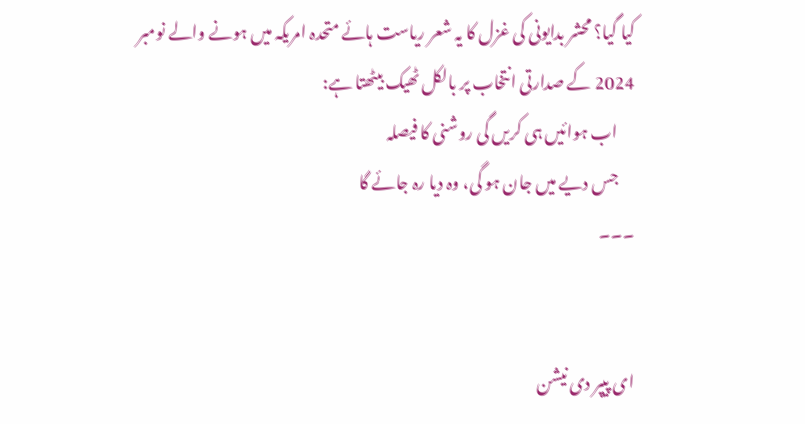کیا گیا؟ محشر بدایونی کی غزل کا یہ شعر ریاست ہائے متحدہ امریکہ میں ہونے والے نومبر 2024 کے صدارتی انتخاب پر بالکل ٹھیک بیٹھتا ہے:
     اب ہوائیں ہی کریں گی روشنی کا فیصلہ
     جس دیے میں جان ہو گی، وہ دیا رہ جائے گا
۔۔۔


ای پیپر دی نیشن